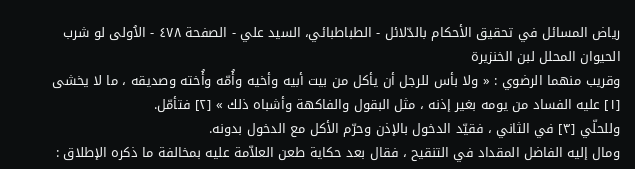رياض المسائل في تحقيق الأحكام بالدّلائل - الطباطبائي، السيد علي - الصفحة ٤٧٨ - الاُولى لو شرب الحيوان المحلل لبن الخنزيرة
وقريب منهما الرضوي : « ولا بأس للرجل أن يأكل من بيت أبيه وأخيه وأُمّه وأُخته وصديقه ، ما لا يخشى [١] عليه الفساد من يومه بغير إذنه ، مثل البقول والفاكهة وأشباه ذلك » [٢] فتأمّل.
وللحلّي [٣] في الثاني ، فقيّد الدخول بالإذن وحرّم الأكل مع الدخول بدونه.
ومال إليه الفاضل المقداد في التنقيح ، فقال بعد حكاية طعن العلاّمة عليه بمخالفة ما ذكره الإطلاق :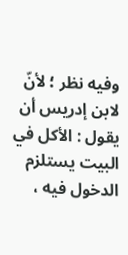وفيه نظر ؛ لأنّ لابن إدريس أن يقول : الأكل في البيت يستلزم الدخول فيه ،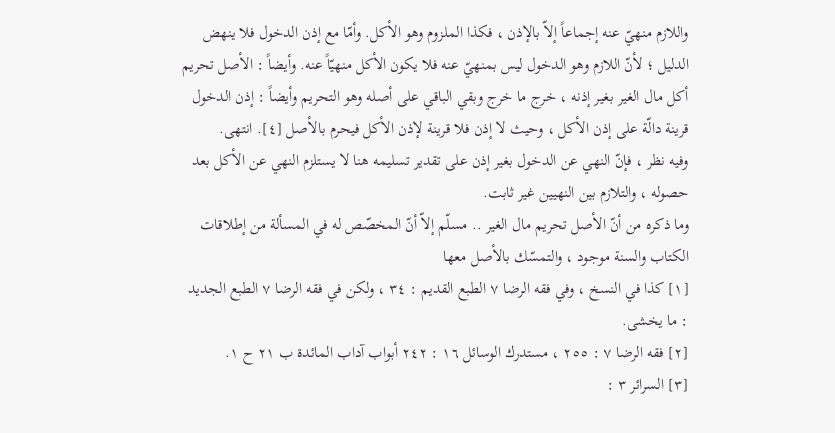واللازم منهيّ عنه إجماعاً إلاّ بالإذن ، فكذا الملزوم وهو الأكل. وأمّا مع إذن الدخول فلا ينهض الدليل ؛ لأنّ اللازم وهو الدخول ليس بمنهيّ عنه فلا يكون الأكل منهيّاً عنه. وأيضاً : الأصل تحريم أكل مال الغير بغير إذنه ، خرج ما خرج وبقي الباقي على أصله وهو التحريم وأيضاً : إذن الدخول قرينة دالّة على إذن الأكل ، وحيث لا إذن فلا قرينة لإذن الأكل فيحرم بالأصل [٤]. انتهى.
وفيه نظر ، فإنّ النهي عن الدخول بغير إذن على تقدير تسليمه هنا لا يستلزم النهي عن الأكل بعد حصوله ، والتلازم بين النهيين غير ثابت.
وما ذكره من أنّ الأصل تحريم مال الغير .. مسلّم إلاّ أنّ المخصّص له في المسألة من إطلاقات الكتاب والسنة موجود ، والتمسّك بالأصل معها
[١] كذا في النسخ ، وفي فقه الرضا ٧ الطبع القديم : ٣٤ ، ولكن في فقه الرضا ٧ الطبع الجديد : ما يخشى.
[٢] فقه الرضا ٧ : ٢٥٥ ، مستدرك الوسائل ١٦ : ٢٤٢ أبواب آداب المائدة ب ٢١ ح ١.
[٣] السرائر ٣ :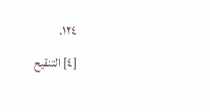١٢٤.
[٤] التنقيح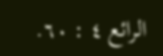الرائع ٤ : ٦٠.